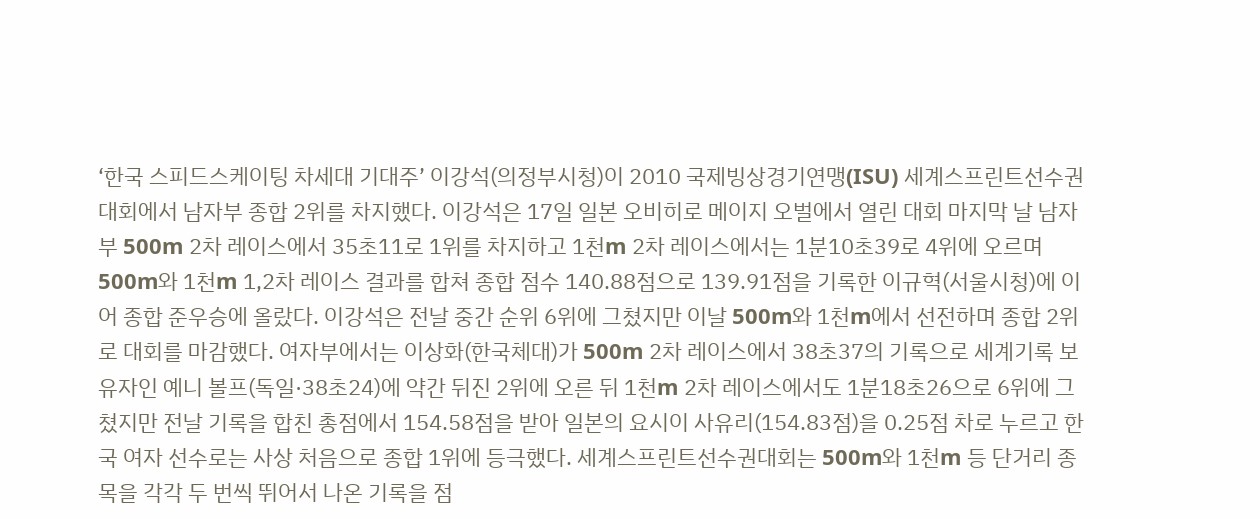‘한국 스피드스케이팅 차세대 기대주’ 이강석(의정부시청)이 2010 국제빙상경기연맹(ISU) 세계스프린트선수권대회에서 남자부 종합 2위를 차지했다. 이강석은 17일 일본 오비히로 메이지 오벌에서 열린 대회 마지막 날 남자부 500m 2차 레이스에서 35초11로 1위를 차지하고 1천m 2차 레이스에서는 1분10초39로 4위에 오르며 500m와 1천m 1,2차 레이스 결과를 합쳐 종합 점수 140.88점으로 139.91점을 기록한 이규혁(서울시청)에 이어 종합 준우승에 올랐다. 이강석은 전날 중간 순위 6위에 그쳤지만 이날 500m와 1천m에서 선전하며 종합 2위로 대회를 마감했다. 여자부에서는 이상화(한국체대)가 500m 2차 레이스에서 38초37의 기록으로 세계기록 보유자인 예니 볼프(독일·38초24)에 약간 뒤진 2위에 오른 뒤 1천m 2차 레이스에서도 1분18초26으로 6위에 그쳤지만 전날 기록을 합친 총점에서 154.58점을 받아 일본의 요시이 사유리(154.83점)을 0.25점 차로 누르고 한국 여자 선수로는 사상 처음으로 종합 1위에 등극했다. 세계스프린트선수권대회는 500m와 1천m 등 단거리 종목을 각각 두 번씩 뛰어서 나온 기록을 점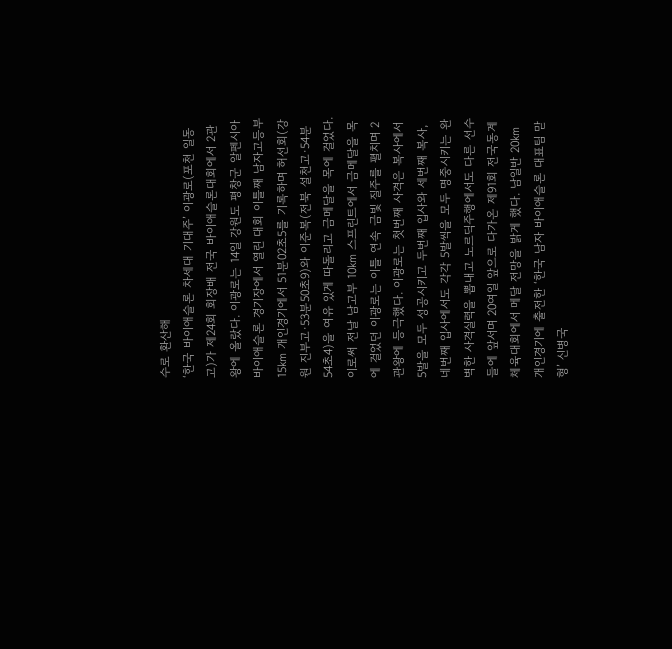수로 환산해
‘한국 바이애슬론 차세대 기대주’ 이광로(포천 일동고)가 제24회 회장배 전국 바이애슬론대회에서 2관왕에 올랐다. 이광로는 14일 강원도 평창군 알펜시아 바이애슬론 경기장에서 열린 대회 이틀째 남자고등부 15㎞ 개인경기에서 51분02초5를 기록하며 허선회(강원 진부고·53분50초9)와 이준복(전북 설천고·54분54초4)을 여유 있게 따돌리고 금메달을 목에 걸었다. 이로써 전날 남고부 10㎞ 스프린트에서 금메달을 목에 걸었던 이광로는 이틀 연속 금빛 질주를 펼치며 2관왕에 등극했다. 이광로는 첫번째 사격은 복사에서 5발을 모두 성공시키고 두번째 입사와 세번째 복사, 네번째 입사에서도 각각 5발씩을 모두 명중시키는 완벽한 사격실력을 뽑내고 노르딕주행에서도 다른 선수들에 앞서며 20여일 앞으로 다가온 제91회 전국동계체육대회에서 메달 전망을 밝게 했다. 남일반 20㎞ 개인경기에 출전한 ‘한국 남자 바이애슬론 대표팀 맏형’ 신병국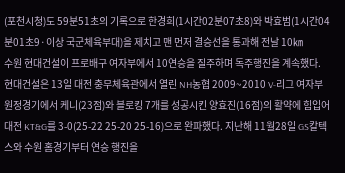(포천시청)도 59분51초의 기록으로 한경희(1시간02분07초8)와 박효범(1시간04분01초9·이상 국군체육부대)을 제치고 맨 먼저 결승선을 통과해 전날 10㎞
수원 현대건설이 프로배구 여자부에서 10연승을 질주하며 독주행진을 계속했다. 현대건설은 13일 대전 충무체육관에서 열린 NH농협 2009~2010 V-리그 여자부 원정경기에서 케니(23점)와 블로킹 7개를 성공시킨 양효진(16점)의 활약에 힘입어 대전 KT&G를 3-0(25-22 25-20 25-16)으로 완파했다. 지난해 11월28일 GS칼텍스와 수원 홈경기부터 연승 행진을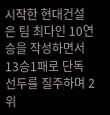시작한 현대건설은 팀 최다인 10연승을 작성하면서 13승1패로 단독 선두를 질주하며 2위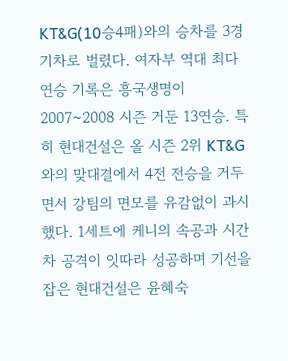KT&G(10승4패)와의 승차를 3경기차로 벌렸다. 여자부 역대 최다 연승 기록은 흥국생명이 2007~2008 시즌 거둔 13연승. 특히 현대건설은 올 시즌 2위 KT&G와의 맞대결에서 4전 전승을 거두면서 강팀의 면모를 유감없이 과시했다. 1세트에 케니의 속공과 시간차 공격이 잇따라 성공하며 기선을 잡은 현대건설은 윤혜숙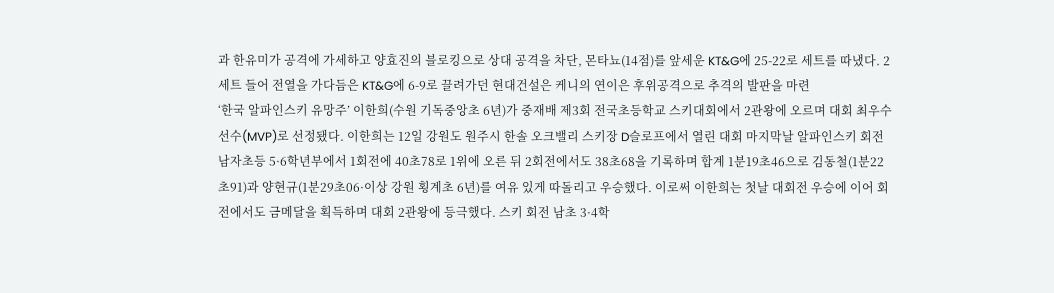과 한유미가 공격에 가세하고 양효진의 블로킹으로 상대 공격을 차단, 몬타뇨(14점)를 앞세운 KT&G에 25-22로 세트를 따냈다. 2세트 들어 전열을 가다듬은 KT&G에 6-9로 끌려가던 현대건설은 케니의 연이은 후위공격으로 추격의 발판을 마련
‘한국 알파인스키 유망주’ 이한희(수원 기독중앙초 6년)가 중재배 제3회 전국초등학교 스키대회에서 2관왕에 오르며 대회 최우수선수(MVP)로 선정됐다. 이한희는 12일 강원도 원주시 한솔 오크밸리 스키장 D슬로프에서 열린 대회 마지막날 알파인스키 회전 남자초등 5·6학년부에서 1회전에 40초78로 1위에 오른 뒤 2회전에서도 38초68을 기록하며 합계 1분19초46으로 김동철(1분22초91)과 양현규(1분29초06·이상 강원 횡계초 6년)를 여유 있게 따돌리고 우승했다. 이로써 이한희는 첫날 대회전 우승에 이어 회전에서도 금메달을 획득하며 대회 2관왕에 등극했다. 스키 회전 남초 3·4학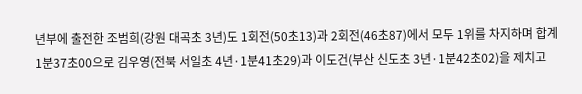년부에 출전한 조범희(강원 대곡초 3년)도 1회전(50초13)과 2회전(46초87)에서 모두 1위를 차지하며 합계 1분37초00으로 김우영(전북 서일초 4년·1분41초29)과 이도건(부산 신도초 3년·1분42초02)을 제치고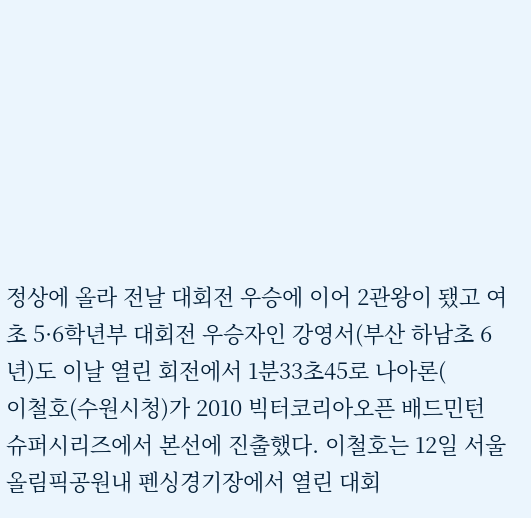정상에 올라 전날 대회전 우승에 이어 2관왕이 됐고 여초 5·6학년부 대회전 우승자인 강영서(부산 하남초 6년)도 이날 열린 회전에서 1분33초45로 나아론(
이철호(수원시청)가 2010 빅터코리아오픈 배드민턴 슈퍼시리즈에서 본선에 진출했다. 이철호는 12일 서울 올림픽공원내 펜싱경기장에서 열린 대회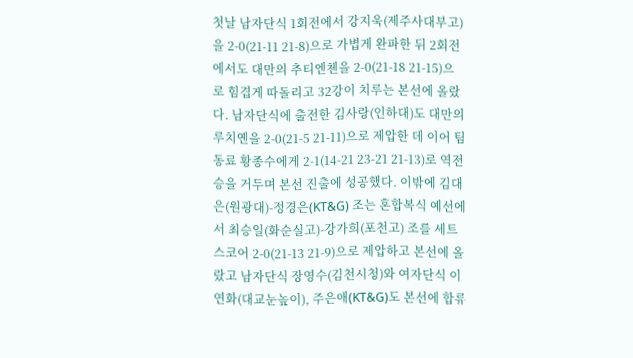첫날 남자단식 1회전에서 강지욱(제주사대부고)을 2-0(21-11 21-8)으로 가볍게 완파한 뒤 2회전에서도 대만의 추티엔첸을 2-0(21-18 21-15)으로 힘겹게 따돌리고 32강이 치루는 본선에 올랐다. 남자단식에 출전한 김사랑(인하대)도 대만의 루치옌을 2-0(21-5 21-11)으로 제압한 데 이어 팀동료 황종수에게 2-1(14-21 23-21 21-13)로 역전승을 거두며 본선 진출에 성공했다. 이밖에 김대은(원광대)-정경은(KT&G) 조는 혼합복식 예선에서 최승일(화순실고)-강가희(포천고) 조를 세트스코어 2-0(21-13 21-9)으로 제압하고 본선에 올랐고 남자단식 장영수(김천시청)와 여자단식 이연화(대교눈높이), 주은애(KT&G)도 본선에 합류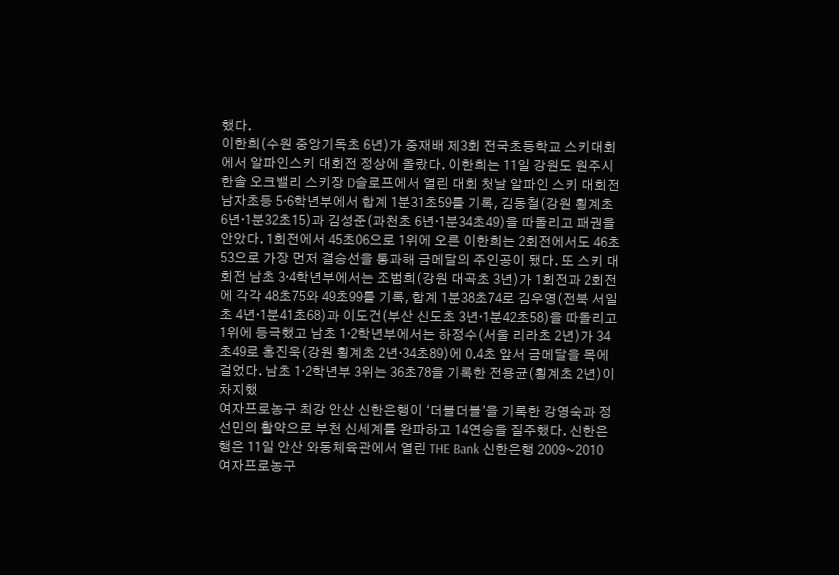했다.
이한희(수원 중앙기독초 6년)가 중재배 제3회 전국초등학교 스키대회에서 알파인스키 대회전 정상에 올랐다. 이한희는 11일 강원도 원주시 한솔 오크밸리 스키장 D슬로프에서 열린 대회 첫날 알파인 스키 대회전 남자초등 5·6학년부에서 합계 1분31초59를 기록, 김동철(강원 횡계초 6년·1분32초15)과 김성준(과천초 6년·1분34초49)을 따돌리고 패권을 안았다. 1회전에서 45초06으로 1위에 오른 이한희는 2회전에서도 46초53으로 가장 먼저 결승선을 통과해 금메달의 주인공이 됐다. 또 스키 대회전 남초 3·4학년부에서는 조범희(강원 대곡초 3년)가 1회전과 2회전에 각각 48초75와 49초99를 기록, 합계 1분38초74로 김우영(전북 서일초 4년·1분41초68)과 이도건(부산 신도초 3년·1분42초58)을 따돌리고 1위에 등극했고 남초 1·2학년부에서는 하정수(서울 리라초 2년)가 34초49로 홍진욱(강원 횡계초 2년·34초89)에 0.4초 앞서 금메달을 목에 걸었다. 남초 1·2학년부 3위는 36초78을 기록한 전용균(횡계초 2년)이 차지했
여자프로농구 최강 안산 신한은행이 ‘더블더블’을 기록한 강영숙과 정선민의 활약으로 부천 신세계를 완파하고 14연승을 질주했다. 신한은행은 11일 안산 와동체육관에서 열린 THE Bank 신한은행 2009~2010 여자프로농구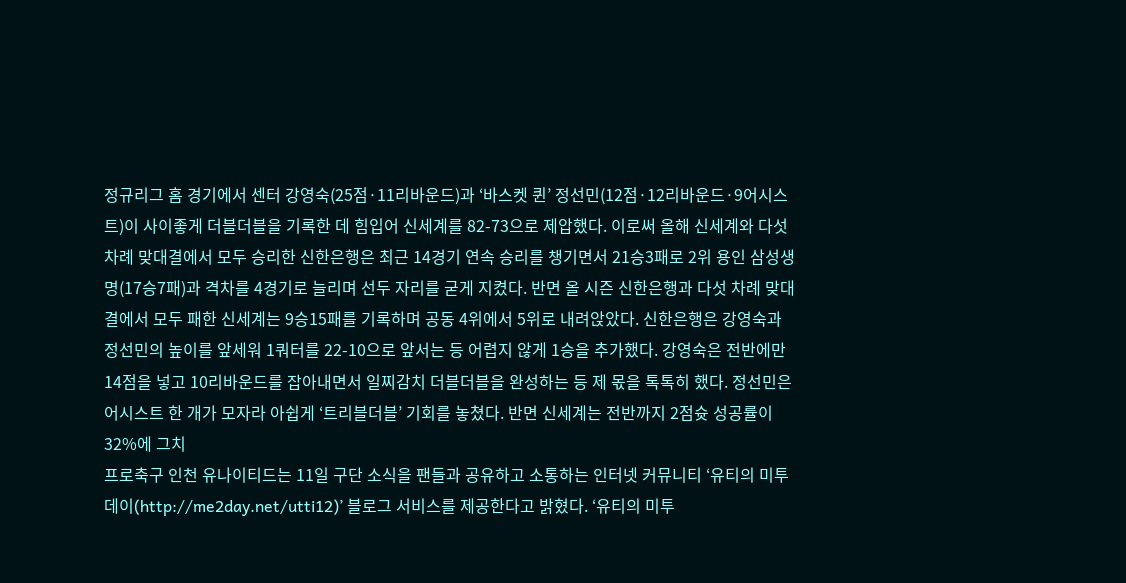정규리그 홈 경기에서 센터 강영숙(25점·11리바운드)과 ‘바스켓 퀸’ 정선민(12점·12리바운드·9어시스트)이 사이좋게 더블더블을 기록한 데 힘입어 신세계를 82-73으로 제압했다. 이로써 올해 신세계와 다섯 차례 맞대결에서 모두 승리한 신한은행은 최근 14경기 연속 승리를 챙기면서 21승3패로 2위 용인 삼성생명(17승7패)과 격차를 4경기로 늘리며 선두 자리를 굳게 지켰다. 반면 올 시즌 신한은행과 다섯 차례 맞대결에서 모두 패한 신세계는 9승15패를 기록하며 공동 4위에서 5위로 내려앉았다. 신한은행은 강영숙과 정선민의 높이를 앞세워 1쿼터를 22-10으로 앞서는 등 어렵지 않게 1승을 추가했다. 강영숙은 전반에만 14점을 넣고 10리바운드를 잡아내면서 일찌감치 더블더블을 완성하는 등 제 몫을 톡톡히 했다. 정선민은 어시스트 한 개가 모자라 아쉽게 ‘트리블더블’ 기회를 놓쳤다. 반면 신세계는 전반까지 2점슛 성공률이 32%에 그치
프로축구 인천 유나이티드는 11일 구단 소식을 팬들과 공유하고 소통하는 인터넷 커뮤니티 ‘유티의 미투데이(http://me2day.net/utti12)’ 블로그 서비스를 제공한다고 밝혔다. ‘유티의 미투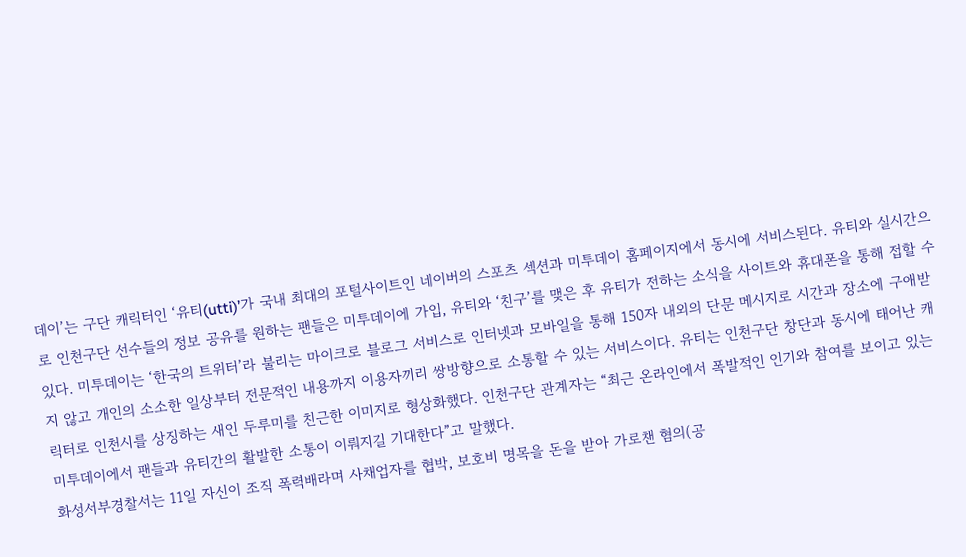데이’는 구단 캐릭터인 ‘유티(utti)’가 국내 최대의 포털사이트인 네이버의 스포츠 섹션과 미투데이 홈페이지에서 동시에 서비스된다. 유티와 실시간으로 인천구단 선수들의 정보 공유를 원하는 팬들은 미투데이에 가입, 유티와 ‘친구’를 맺은 후 유티가 전하는 소식을 사이트와 휴대폰을 통해 접할 수 있다. 미투데이는 ‘한국의 트위터’라 불리는 마이크로 블로그 서비스로 인터넷과 모바일을 통해 150자 내외의 단문 메시지로 시간과 장소에 구애받지 않고 개인의 소소한 일상부터 전문적인 내용까지 이용자끼리 쌍방향으로 소통할 수 있는 서비스이다. 유티는 인천구단 창단과 동시에 태어난 캐릭터로 인천시를 상징하는 새인 두루미를 친근한 이미지로 형상화했다. 인천구단 관계자는 “최근 온라인에서 폭발적인 인기와 참여를 보이고 있는 미투데이에서 팬들과 유티간의 활발한 소통이 이뤄지길 기대한다”고 말했다.
화성서부경찰서는 11일 자신이 조직 폭력배라며 사채업자를 협박, 보호비 명목을 돈을 받아 가로챈 혐의(공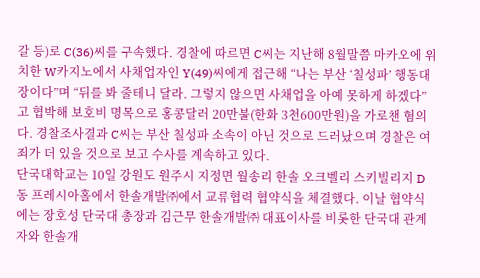갈 등)로 C(36)씨를 구속했다. 경찰에 따르면 C씨는 지난해 8월말쯤 마카오에 위치한 W카지노에서 사채업자인 Y(49)씨에게 접근해 “나는 부산 ‘칠성파’ 행동대장이다”며 “뒤를 봐 줄테니 달라. 그렇지 않으면 사채업을 아예 못하게 하겠다”고 협박해 보호비 명목으로 홍콩달러 20만불(한화 3천600만원)을 가로챈 혐의다. 경찰조사결과 C씨는 부산 칠성파 소속이 아닌 것으로 드러났으며 경찰은 여죄가 더 있을 것으로 보고 수사를 계속하고 있다.
단국대학교는 10일 강원도 원주시 지정면 월송리 한솔 오크벨리 스키빌리지 D동 프레시아홀에서 한솔개발㈜에서 교류협력 협약식을 체결했다. 이날 협약식에는 장호성 단국대 총장과 김근무 한솔개발㈜ 대표이사를 비롯한 단국대 관계자와 한솔개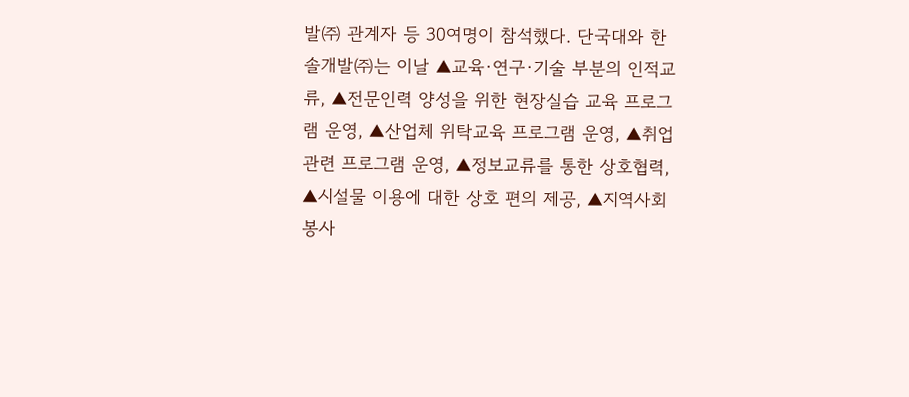발㈜ 관계자 등 30여명이 참석했다. 단국대와 한솔개발㈜는 이날 ▲교육·연구·기술 부분의 인적교류, ▲전문인력 양성을 위한 현장실습 교육 프로그램 운영, ▲산업체 위탁교육 프로그램 운영, ▲취업관련 프로그램 운영, ▲정보교류를 통한 상호협력, ▲시설물 이용에 대한 상호 편의 제공, ▲지역사회 봉사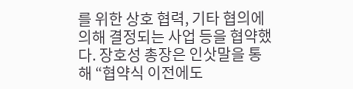를 위한 상호 협력, 기타 협의에 의해 결정되는 사업 등을 협약했다. 장호성 총장은 인삿말을 통해 “협약식 이전에도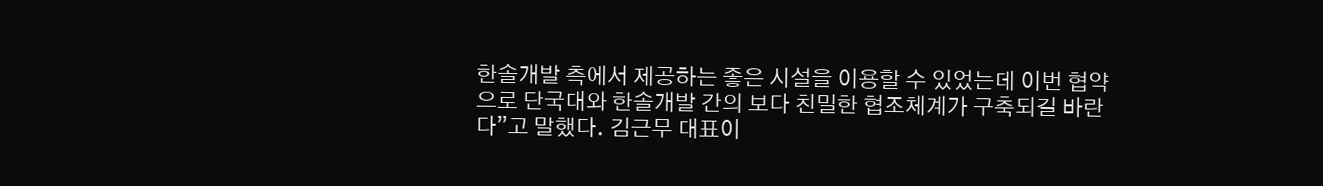한솔개발 측에서 제공하는 좋은 시설을 이용할 수 있었는데 이번 협약으로 단국대와 한솔개발 간의 보다 친밀한 협조체계가 구축되길 바란다”고 말했다. 김근무 대표이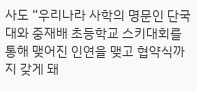사도 “우리나라 사학의 명문인 단국대와 중재배 초등학교 스키대회를 통해 맺어진 인연을 맺고 협약식까지 갖게 돼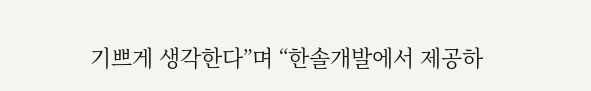기쁘게 생각한다”며 “한솔개발에서 제공하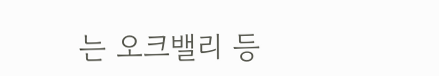는 오크밸리 등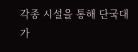각종 시설을 통해 단국대가